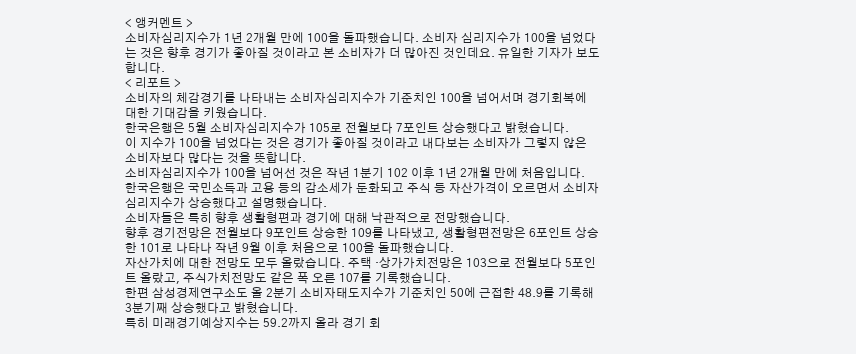< 앵커멘트 >
소비자심리지수가 1년 2개월 만에 100을 돌파했습니다. 소비자 심리지수가 100을 넘었다는 것은 향후 경기가 좋아질 것이라고 본 소비자가 더 많아진 것인데요. 유일한 기자가 보도합니다.
< 리포트 >
소비자의 체감경기를 나타내는 소비자심리지수가 기준치인 100을 넘어서며 경기회복에 대한 기대감을 키웠습니다.
한국은행은 5월 소비자심리지수가 105로 전월보다 7포인트 상승했다고 밝혔습니다.
이 지수가 100을 넘었다는 것은 경기가 좋아질 것이라고 내다보는 소비자가 그렇지 않은 소비자보다 많다는 것을 뜻합니다.
소비자심리지수가 100을 넘어선 것은 작년 1분기 102 이후 1년 2개월 만에 처음입니다.
한국은행은 국민소득과 고용 등의 감소세가 둔화되고 주식 등 자산가격이 오르면서 소비자심리지수가 상승했다고 설명했습니다.
소비자들은 특히 향후 생활형편과 경기에 대해 낙관적으로 전망했습니다.
향후 경기전망은 전월보다 9포인트 상승한 109를 나타냈고, 생활형편전망은 6포인트 상승한 101로 나타나 작년 9월 이후 처음으로 100을 돌파했습니다.
자산가치에 대한 전망도 모두 올랐습니다. 주택 ·상가가치전망은 103으로 전월보다 5포인트 올랐고, 주식가치전망도 같은 폭 오른 107를 기록했습니다.
한편 삼성경제연구소도 올 2분기 소비자태도지수가 기준치인 50에 근접한 48.9를 기록해 3분기째 상승했다고 밝혔습니다.
특히 미래경기예상지수는 59.2까지 올라 경기 회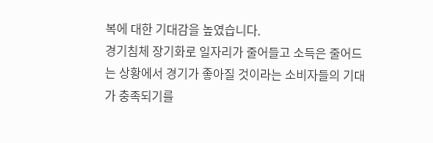복에 대한 기대감을 높였습니다.
경기침체 장기화로 일자리가 줄어들고 소득은 줄어드는 상황에서 경기가 좋아질 것이라는 소비자들의 기대가 충족되기를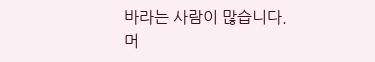바라는 사람이 많습니다.
머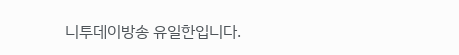니투데이방송 유일한입니다.